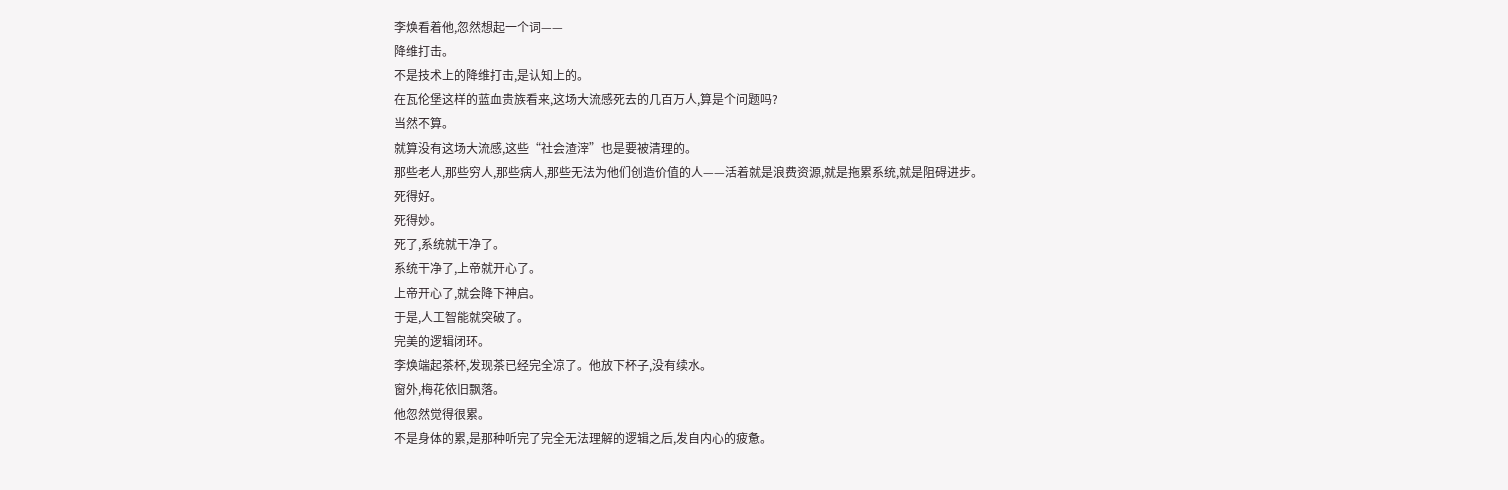李焕看着他,忽然想起一个词——
降维打击。
不是技术上的降维打击,是认知上的。
在瓦伦堡这样的蓝血贵族看来,这场大流感死去的几百万人,算是个问题吗?
当然不算。
就算没有这场大流感,这些“社会渣滓”也是要被清理的。
那些老人,那些穷人,那些病人,那些无法为他们创造价值的人——活着就是浪费资源,就是拖累系统,就是阻碍进步。
死得好。
死得妙。
死了,系统就干净了。
系统干净了,上帝就开心了。
上帝开心了,就会降下神启。
于是,人工智能就突破了。
完美的逻辑闭环。
李焕端起茶杯,发现茶已经完全凉了。他放下杯子,没有续水。
窗外,梅花依旧飘落。
他忽然觉得很累。
不是身体的累,是那种听完了完全无法理解的逻辑之后,发自内心的疲惫。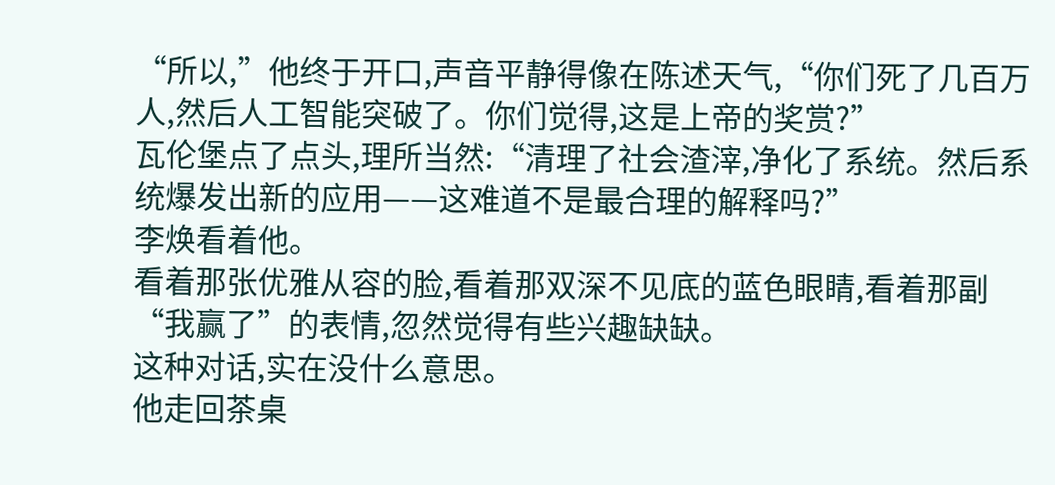“所以,”他终于开口,声音平静得像在陈述天气,“你们死了几百万人,然后人工智能突破了。你们觉得,这是上帝的奖赏?”
瓦伦堡点了点头,理所当然:“清理了社会渣滓,净化了系统。然后系统爆发出新的应用——这难道不是最合理的解释吗?”
李焕看着他。
看着那张优雅从容的脸,看着那双深不见底的蓝色眼睛,看着那副“我赢了”的表情,忽然觉得有些兴趣缺缺。
这种对话,实在没什么意思。
他走回茶桌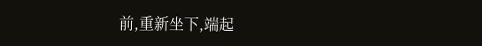前,重新坐下,端起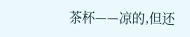茶杯——凉的,但还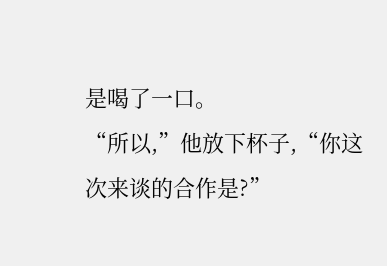是喝了一口。
“所以,”他放下杯子,“你这次来谈的合作是?”